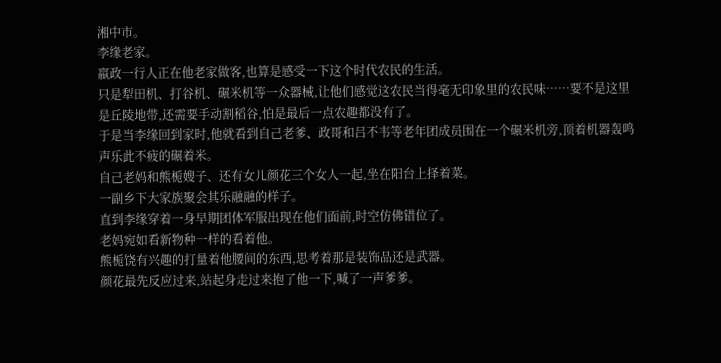湘中市。
李缘老家。
嬴政一行人正在他老家做客,也算是感受一下这个时代农民的生活。
只是犁田机、打谷机、碾米机等一众器械,让他们感觉这农民当得毫无印象里的农民味……要不是这里是丘陵地带,还需要手动割稻谷,怕是最后一点农趣都没有了。
于是当李缘回到家时,他就看到自己老爹、政哥和吕不韦等老年团成员围在一个碾米机旁,顶着机器轰鸣声乐此不疲的碾着米。
自己老妈和熊栀嫂子、还有女儿颜花三个女人一起,坐在阳台上择着菜。
一副乡下大家族聚会其乐融融的样子。
直到李缘穿着一身早期团体军服出现在他们面前,时空仿佛错位了。
老妈宛如看新物种一样的看着他。
熊栀饶有兴趣的打量着他腰间的东西,思考着那是装饰品还是武器。
颜花最先反应过来,站起身走过来抱了他一下,喊了一声爹爹。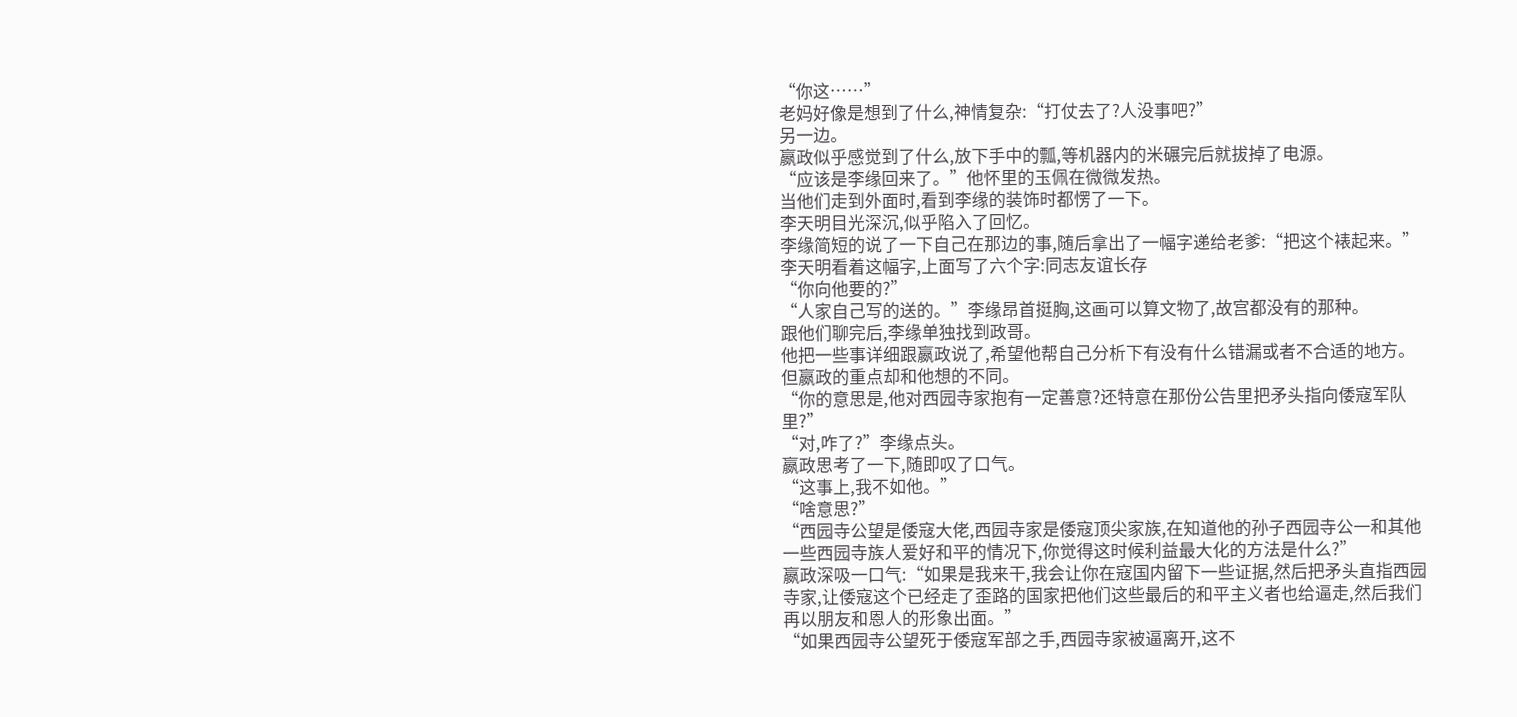“你这……”
老妈好像是想到了什么,神情复杂:“打仗去了?人没事吧?”
另一边。
嬴政似乎感觉到了什么,放下手中的瓢,等机器内的米碾完后就拔掉了电源。
“应该是李缘回来了。”他怀里的玉佩在微微发热。
当他们走到外面时,看到李缘的装饰时都愣了一下。
李天明目光深沉,似乎陷入了回忆。
李缘简短的说了一下自己在那边的事,随后拿出了一幅字递给老爹:“把这个裱起来。”
李天明看着这幅字,上面写了六个字:同志友谊长存
“你向他要的?”
“人家自己写的送的。”李缘昂首挺胸,这画可以算文物了,故宫都没有的那种。
跟他们聊完后,李缘单独找到政哥。
他把一些事详细跟嬴政说了,希望他帮自己分析下有没有什么错漏或者不合适的地方。
但嬴政的重点却和他想的不同。
“你的意思是,他对西园寺家抱有一定善意?还特意在那份公告里把矛头指向倭寇军队里?”
“对,咋了?”李缘点头。
嬴政思考了一下,随即叹了口气。
“这事上,我不如他。”
“啥意思?”
“西园寺公望是倭寇大佬,西园寺家是倭寇顶尖家族,在知道他的孙子西园寺公一和其他一些西园寺族人爱好和平的情况下,你觉得这时候利益最大化的方法是什么?”
嬴政深吸一口气:“如果是我来干,我会让你在寇国内留下一些证据,然后把矛头直指西园寺家,让倭寇这个已经走了歪路的国家把他们这些最后的和平主义者也给逼走,然后我们再以朋友和恩人的形象出面。”
“如果西园寺公望死于倭寇军部之手,西园寺家被逼离开,这不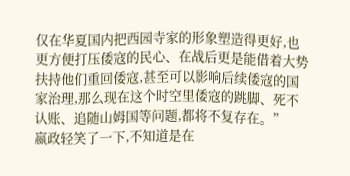仅在华夏国内把西园寺家的形象塑造得更好,也更方便打压倭寇的民心、在战后更是能借着大势扶持他们重回倭寇,甚至可以影响后续倭寇的国家治理,那么现在这个时空里倭寇的跳脚、死不认账、追随山姆国等问题,都将不复存在。”
嬴政轻笑了一下,不知道是在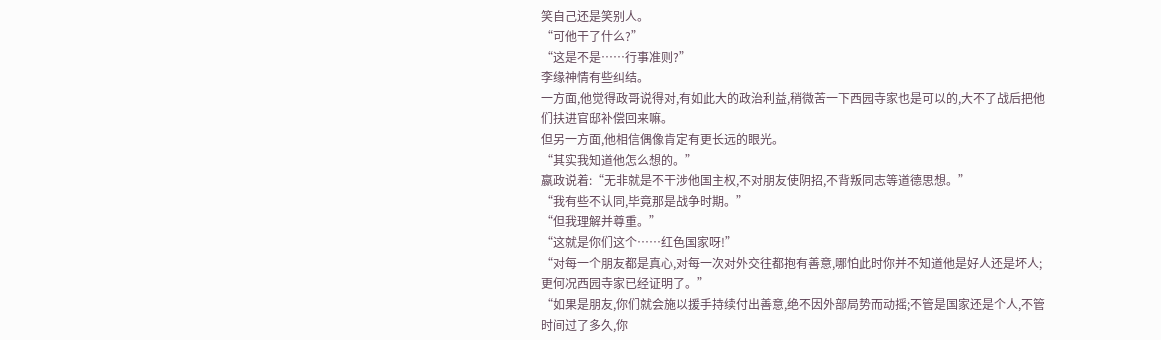笑自己还是笑别人。
“可他干了什么?”
“这是不是……行事准则?”
李缘神情有些纠结。
一方面,他觉得政哥说得对,有如此大的政治利益,稍微苦一下西园寺家也是可以的,大不了战后把他们扶进官邸补偿回来嘛。
但另一方面,他相信偶像肯定有更长远的眼光。
“其实我知道他怎么想的。”
嬴政说着:“无非就是不干涉他国主权,不对朋友使阴招,不背叛同志等道德思想。”
“我有些不认同,毕竟那是战争时期。”
“但我理解并尊重。”
“这就是你们这个……红色国家呀!”
“对每一个朋友都是真心,对每一次对外交往都抱有善意,哪怕此时你并不知道他是好人还是坏人;更何况西园寺家已经证明了。”
“如果是朋友,你们就会施以援手持续付出善意,绝不因外部局势而动摇;不管是国家还是个人,不管时间过了多久,你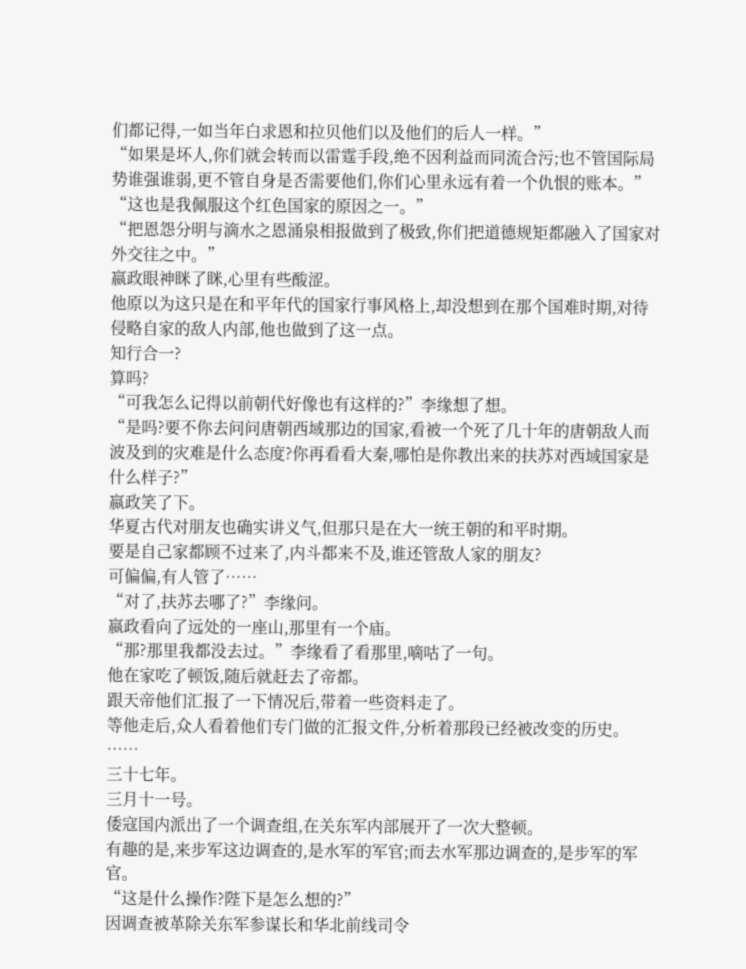们都记得,一如当年白求恩和拉贝他们以及他们的后人一样。”
“如果是坏人,你们就会转而以雷霆手段,绝不因利益而同流合污;也不管国际局势谁强谁弱,更不管自身是否需要他们,你们心里永远有着一个仇恨的账本。”
“这也是我佩服这个红色国家的原因之一。”
“把恩怨分明与滴水之恩涌泉相报做到了极致,你们把道德规矩都融入了国家对外交往之中。”
嬴政眼神眯了眯,心里有些酸涩。
他原以为这只是在和平年代的国家行事风格上,却没想到在那个国难时期,对待侵略自家的敌人内部,他也做到了这一点。
知行合一?
算吗?
“可我怎么记得以前朝代好像也有这样的?”李缘想了想。
“是吗?要不你去问问唐朝西域那边的国家,看被一个死了几十年的唐朝敌人而波及到的灾难是什么态度?你再看看大秦,哪怕是你教出来的扶苏对西域国家是什么样子?”
嬴政笑了下。
华夏古代对朋友也确实讲义气,但那只是在大一统王朝的和平时期。
要是自己家都顾不过来了,内斗都来不及,谁还管敌人家的朋友?
可偏偏,有人管了……
“对了,扶苏去哪了?”李缘问。
嬴政看向了远处的一座山,那里有一个庙。
“那?那里我都没去过。”李缘看了看那里,嘀咕了一句。
他在家吃了顿饭,随后就赶去了帝都。
跟天帝他们汇报了一下情况后,带着一些资料走了。
等他走后,众人看着他们专门做的汇报文件,分析着那段已经被改变的历史。
……
三十七年。
三月十一号。
倭寇国内派出了一个调查组,在关东军内部展开了一次大整顿。
有趣的是,来步军这边调查的,是水军的军官;而去水军那边调查的,是步军的军官。
“这是什么操作?陛下是怎么想的?”
因调查被革除关东军参谋长和华北前线司令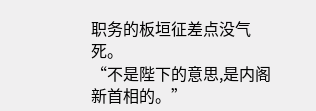职务的板垣征差点没气死。
“不是陛下的意思,是内阁新首相的。”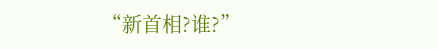“新首相?谁?”